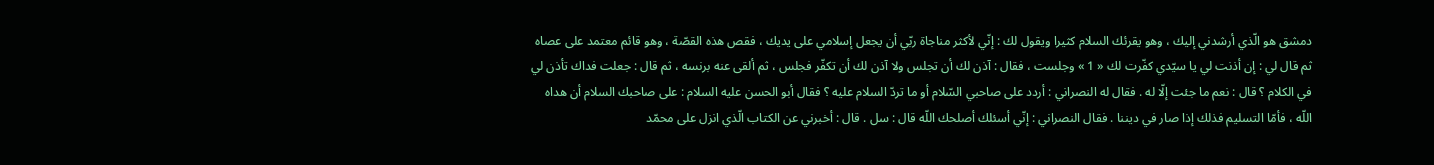دمشق هو الّذي أرشدني إليك ، وهو يقرئك السلام كثيرا ويقول لك : إنّي لأكثر مناجاة ربّي أن يجعل إسلامي على يديك ، فقص هذه القصّة ، وهو قائم معتمد على عصاه ثم قال لي : إن أذنت لي يا سيّدي كفّرت لك « 1 » وجلست ، فقال : آذن لك أن تجلس ولا آذن لك أن تكفّر فجلس ، ثم ألقى عنه برنسه ، ثم قال : جعلت فداك تأذن لي في الكلام ؟ قال : نعم ما جئت إلّا له . فقال له النصراني : أردد على صاحبي السّلام أو ما تردّ السلام عليه ؟ فقال أبو الحسن عليه السلام : على صاحبك السلام أن هداه اللّه ، فأمّا التسليم فذلك إذا صار في ديننا . فقال النصراني : إنّي أسئلك أصلحك اللّه قال : سل . قال : أخبرني عن الكتاب الّذي انزل على محمّد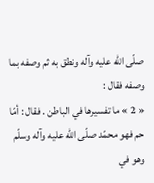صلّى اللّه عليه وآله ونطق به ثم وصفه بما وصفه فقال :
« 2 » ما تفسيرها في الباطن . فقال : أمّا حم فهو محمّد صلّى اللّه عليه وآله وسلّم وهو في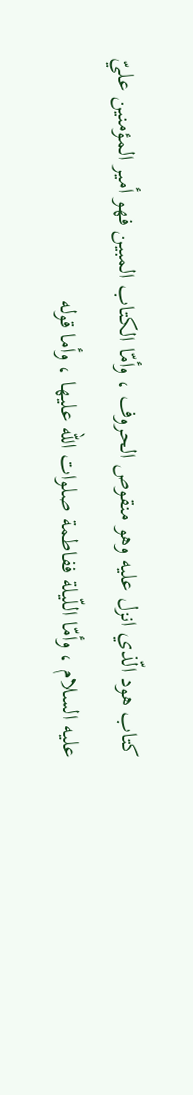كتاب هود الّذي انزل عليه وهو منقوص الحروف ، وأمّا الكتاب المبين فهو أمير المؤمنين عليّ عليه السلام ، وأمّا اللّيلة ففاطمة صلوات اللّه عليها ، وأما قوله